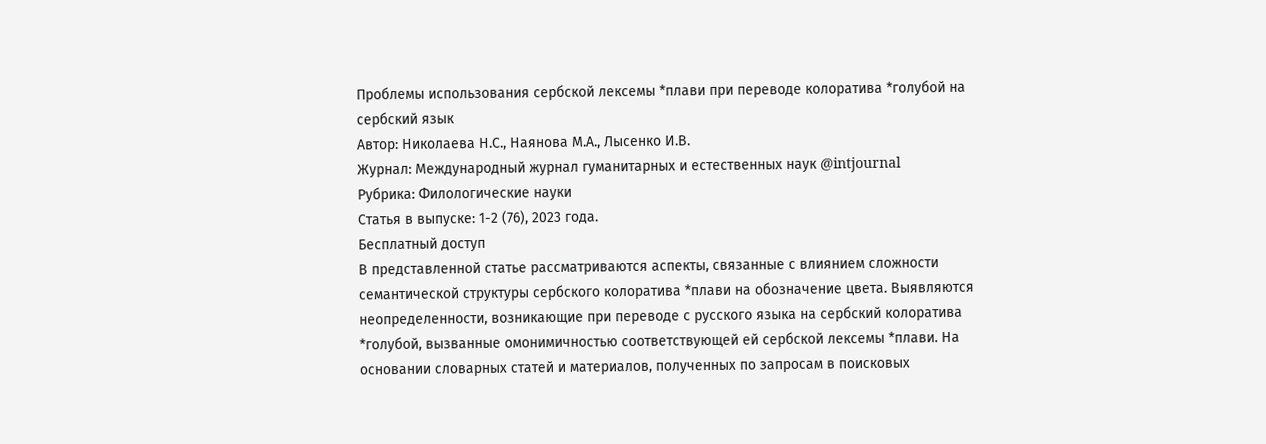Проблемы использования сербской лексемы *плави при переводе колоратива *голубой на сербский язык
Автор: Николаева Н.С., Наянова М.А., Лысенко И.В.
Журнал: Международный журнал гуманитарных и естественных наук @intjournal
Рубрика: Филологические науки
Статья в выпуске: 1-2 (76), 2023 года.
Бесплатный доступ
В представленной статье рассматриваются аспекты, связанные с влиянием сложности семантической структуры сербского колоратива *плави на обозначение цвета. Выявляются неопределенности, возникающие при переводе с русского языка на сербский колоратива *голубой, вызванные омонимичностью соответствующей ей сербской лексемы *плави. На основании словарных статей и материалов, полученных по запросам в поисковых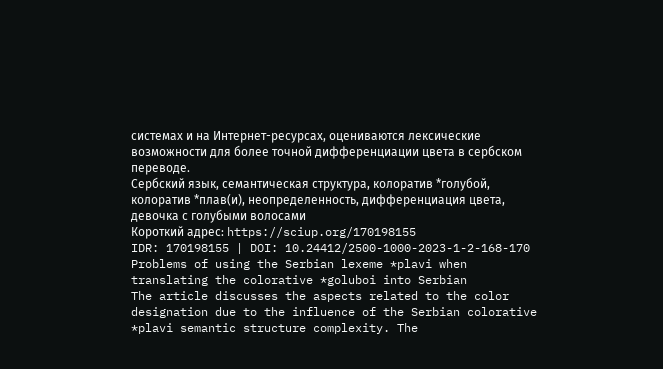системах и на Интернет-ресурсах, оцениваются лексические возможности для более точной дифференциации цвета в сербском переводе.
Сербский язык, семантическая структура, колоратив *голубой, колоратив *плав(и), неопределенность, дифференциация цвета, девочка с голубыми волосами
Короткий адрес: https://sciup.org/170198155
IDR: 170198155 | DOI: 10.24412/2500-1000-2023-1-2-168-170
Problems of using the Serbian lexeme *plavi when translating the colorative *goluboi into Serbian
The article discusses the aspects related to the color designation due to the influence of the Serbian colorative *plavi semantic structure complexity. The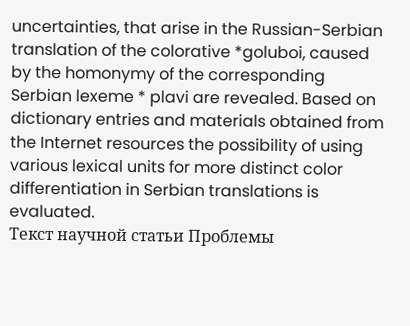uncertainties, that arise in the Russian-Serbian translation of the colorative *goluboi, caused by the homonymy of the corresponding Serbian lexeme * plavi are revealed. Based on dictionary entries and materials obtained from the Internet resources the possibility of using various lexical units for more distinct color differentiation in Serbian translations is evaluated.
Текст научной статьи Проблемы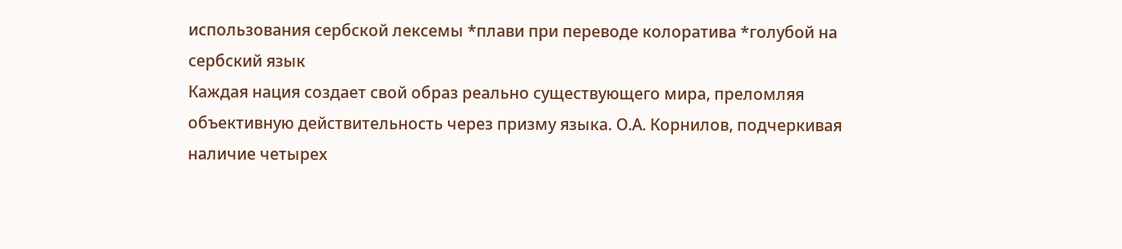использования сербской лексемы *плави при переводе колоратива *голубой на сербский язык
Каждая нация создает свой образ реально существующего мира, преломляя объективную действительность через призму языка. О.А. Корнилов, подчеркивая наличие четырех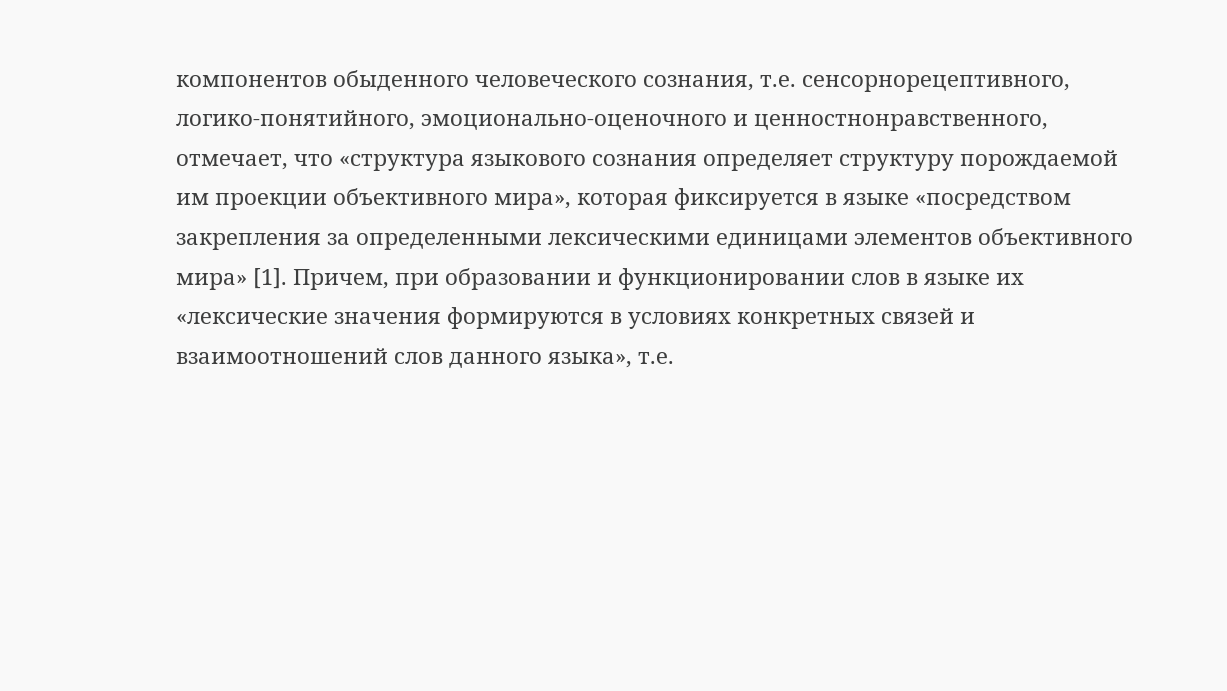компонентов обыденного человеческого сознания, т.е. сенсорнорецептивного, логико-понятийного, эмоционально-оценочного и ценностнонравственного, отмечает, что «структура языкового сознания определяет структуру порождаемой им проекции объективного мира», которая фиксируется в языке «посредством закрепления за определенными лексическими единицами элементов объективного мира» [1]. Причем, при образовании и функционировании слов в языке их «лексические значения формируются в условиях конкретных связей и взаимоотношений слов данного языка», т.е.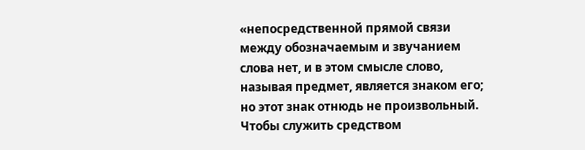«непосредственной прямой связи между обозначаемым и звучанием слова нет, и в этом смысле слово, называя предмет, является знаком его; но этот знак отнюдь не произвольный. Чтобы служить средством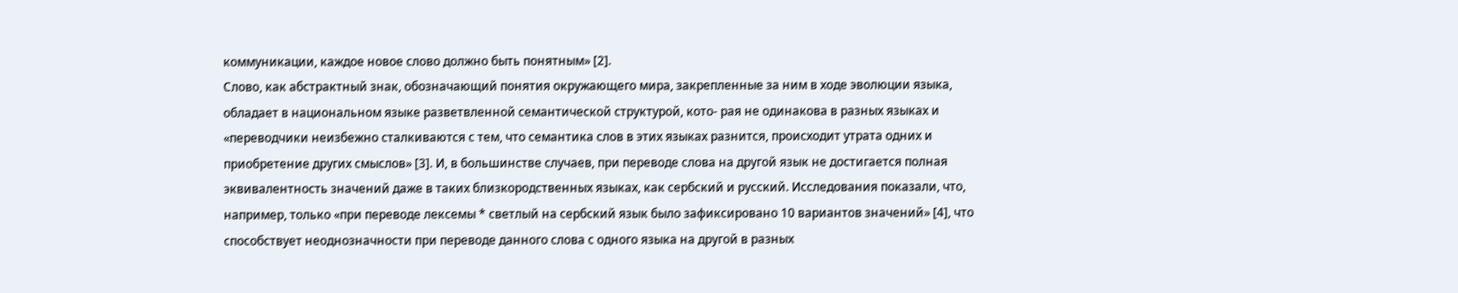коммуникации, каждое новое слово должно быть понятным» [2].
Слово, как абстрактный знак, обозначающий понятия окружающего мира, закрепленные за ним в ходе эволюции языка, обладает в национальном языке разветвленной семантической структурой, кото- рая не одинакова в разных языках и «переводчики неизбежно сталкиваются с тем, что семантика слов в этих языках разнится, происходит утрата одних и приобретение других смыслов» [3]. И, в большинстве случаев, при переводе слова на другой язык не достигается полная эквивалентность значений даже в таких близкородственных языках, как сербский и русский. Исследования показали, что, например, только «при переводе лексемы * светлый на сербский язык было зафиксировано 10 вариантов значений» [4], что способствует неоднозначности при переводе данного слова с одного языка на другой в разных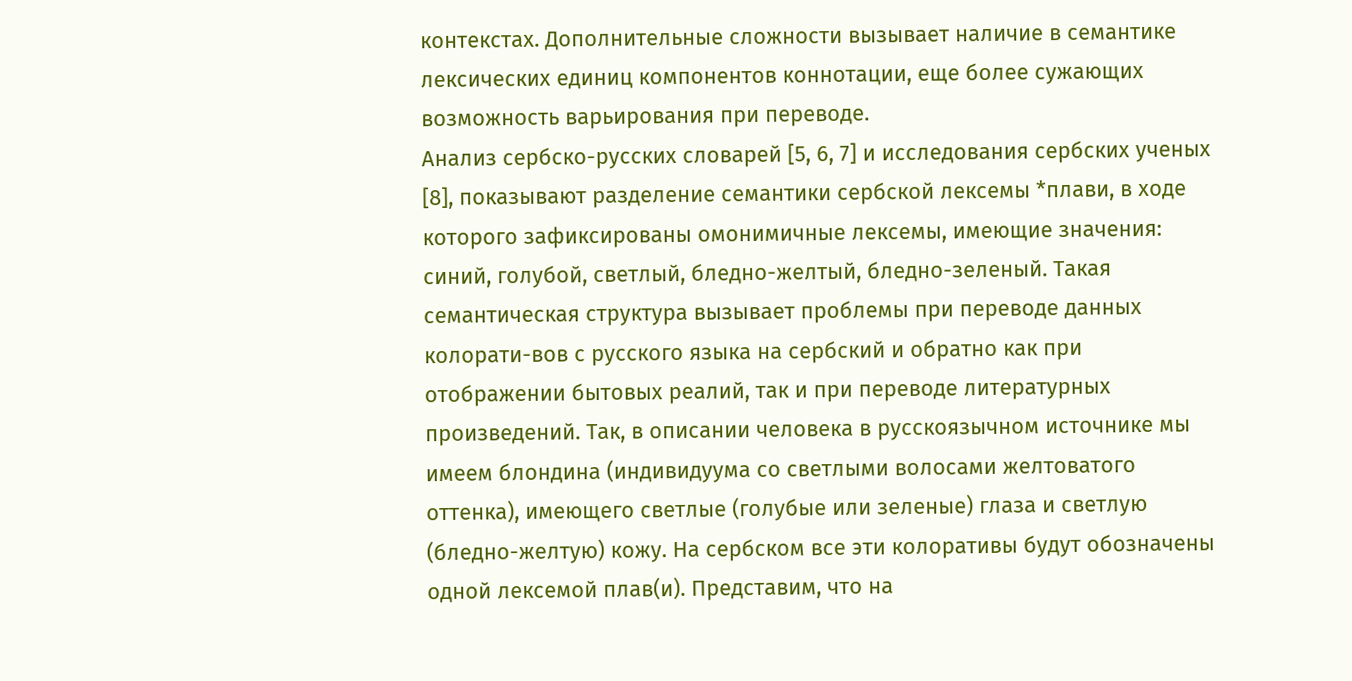контекстах. Дополнительные сложности вызывает наличие в семантике лексических единиц компонентов коннотации, еще более сужающих возможность варьирования при переводе.
Анализ сербско-русских словарей [5, 6, 7] и исследования сербских ученых [8], показывают разделение семантики сербской лексемы *плави, в ходе которого зафиксированы омонимичные лексемы, имеющие значения: синий, голубой, светлый, бледно-желтый, бледно-зеленый. Такая семантическая структура вызывает проблемы при переводе данных колорати-вов с русского языка на сербский и обратно как при отображении бытовых реалий, так и при переводе литературных произведений. Так, в описании человека в русскоязычном источнике мы имеем блондина (индивидуума со светлыми волосами желтоватого оттенка), имеющего светлые (голубые или зеленые) глаза и светлую (бледно-желтую) кожу. На сербском все эти колоративы будут обозначены одной лексемой плав(и). Представим, что на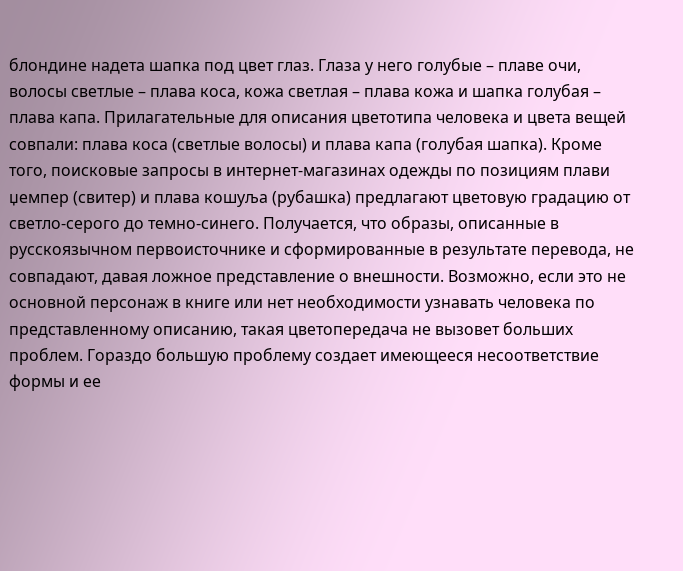блондине надета шапка под цвет глаз. Глаза у него голубые – плаве очи, волосы светлые – плава коса, кожа светлая – плава кожа и шапка голубая – плава капа. Прилагательные для описания цветотипа человека и цвета вещей совпали: плава коса (светлые волосы) и плава капа (голубая шапка). Кроме того, поисковые запросы в интернет-магазинах одежды по позициям плави џемпер (свитер) и плава кошуља (рубашка) предлагают цветовую градацию от светло-серого до темно-синего. Получается, что образы, описанные в русскоязычном первоисточнике и сформированные в результате перевода, не совпадают, давая ложное представление о внешности. Возможно, если это не основной персонаж в книге или нет необходимости узнавать человека по представленному описанию, такая цветопередача не вызовет больших проблем. Гораздо большую проблему создает имеющееся несоответствие формы и ее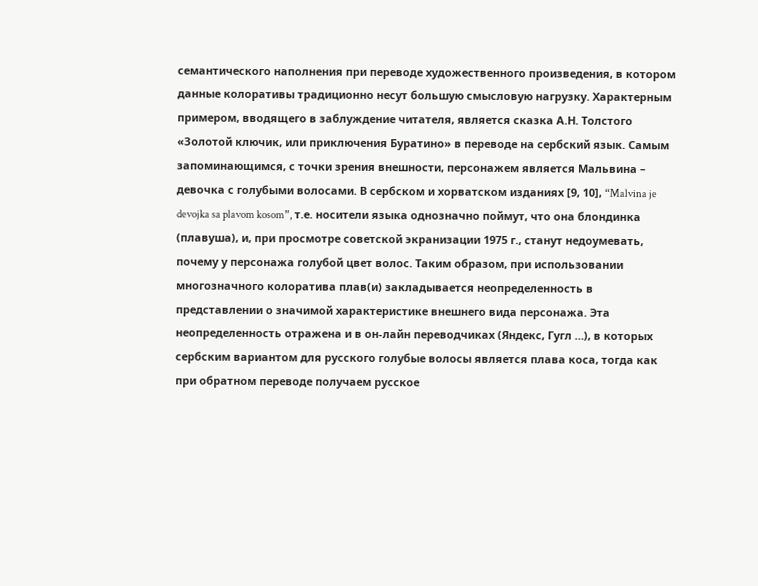семантического наполнения при переводе художественного произведения, в котором данные колоративы традиционно несут большую смысловую нагрузку. Характерным примером, вводящего в заблуждение читателя, является сказка А.Н. Толстого «Золотой ключик, или приключения Буратино» в переводе на сербский язык. Самым запоминающимся, с точки зрения внешности, персонажем является Мальвина – девочка с голубыми волосами. В сербском и хорватском изданиях [9, 10], “Malvina je devojka sa plavom kosom”, т.е. носители языка однозначно поймут, что она блондинка (плавуша), и, при просмотре советской экранизации 1975 г., станут недоумевать, почему у персонажа голубой цвет волос. Таким образом, при использовании многозначного колоратива плав(и) закладывается неопределенность в представлении о значимой характеристике внешнего вида персонажа. Эта неопределенность отражена и в он-лайн переводчиках (Яндекс, Гугл …), в которых сербским вариантом для русского голубые волосы является плава коса, тогда как при обратном переводе получаем русское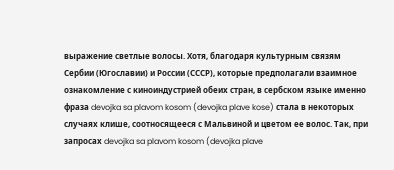выражение светлые волосы. Хотя, благодаря культурным связям Сербии (Югославии) и России (СССР), которые предполагали взаимное ознакомление с киноиндустрией обеих стран, в сербском языке именно фраза devojka sa plavom kosom (devojka plave kose) стала в некоторых случаях клише, соотносящееся с Мальвиной и цветом ее волос. Так, при запросах devojka sa plavom kosom (devojka plave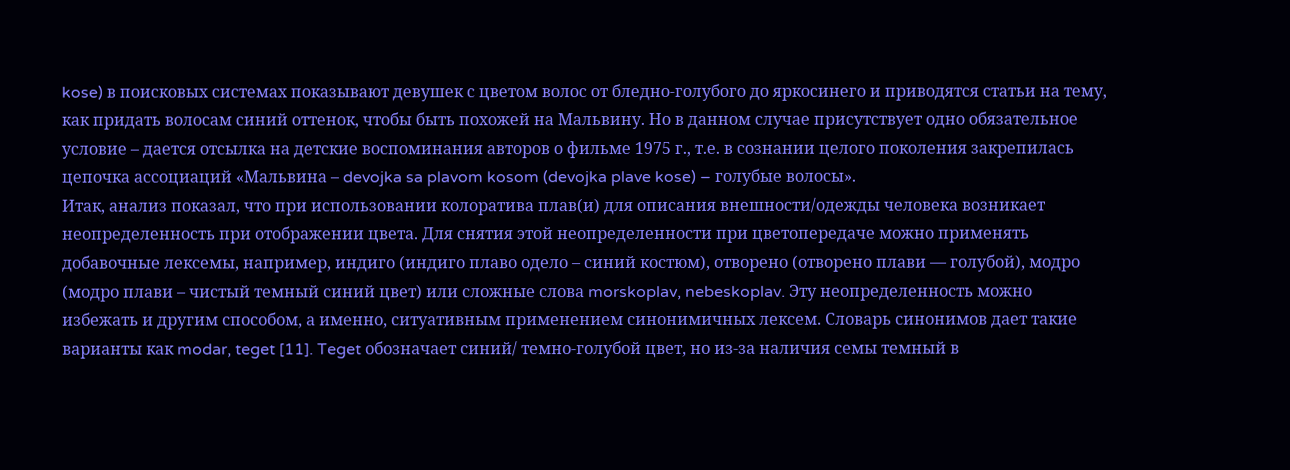kose) в поисковых системах показывают девушек с цветом волос от бледно-голубого до яркосинего и приводятся статьи на тему, как придать волосам синий оттенок, чтобы быть похожей на Мальвину. Но в данном случае присутствует одно обязательное условие – дается отсылка на детские воспоминания авторов о фильме 1975 г., т.е. в сознании целого поколения закрепилась цепочка ассоциаций «Мальвина – devojka sa plavom kosom (devojka plave kose) – голубые волосы».
Итак, анализ показал, что при использовании колоратива плав(и) для описания внешности/одежды человека возникает неопределенность при отображении цвета. Для снятия этой неопределенности при цветопередаче можно применять добавочные лексемы, например, индиго (индиго плаво одело – синий костюм), отворено (отворено плави — голубой), модро (модро плави – чистый темный синий цвет) или сложные слова morskoplav, nebeskoplav. Эту неопределенность можно избежать и другим способом, а именно, ситуативным применением синонимичных лексем. Словарь синонимов дает такие варианты как modar, teget [11]. Teget обозначает синий/ темно-голубой цвет, но из-за наличия семы темный в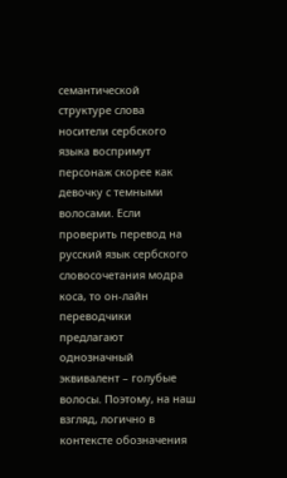семантической структуре слова носители сербского языка воспримут персонаж скорее как девочку с темными волосами. Если проверить перевод на русский язык сербского словосочетания модра коса, то он-лайн переводчики предлагают однозначный эквивалент – голубые волосы. Поэтому, на наш взгляд, логично в контексте обозначения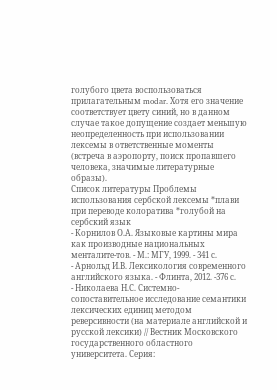голубого цвета воспользоваться прилагательным modar. Хотя его значение соответствует цвету синий, но в данном случае такое допущение создает меньшую неопределенность при использовании лексемы в ответственные моменты (встреча в аэропорту, поиск пропавшего человека, значимые литературные образы).
Список литературы Проблемы использования сербской лексемы *плави при переводе колоратива *голубой на сербский язык
- Корнилов О.А. Языковые картины мира как производные национальных менталите-тов. - М.: МГУ, 1999. - 341 с.
- Арнольд И.В. Лексикология современного английского языка. - Флинта, 2012. -376 с.
- Николаева Н.С. Системно-сопоставительное исследование семантики лексических единиц методом реверсивности (на материале английской и русской лексики) // Вестник Московского государственного областного университета. Серия: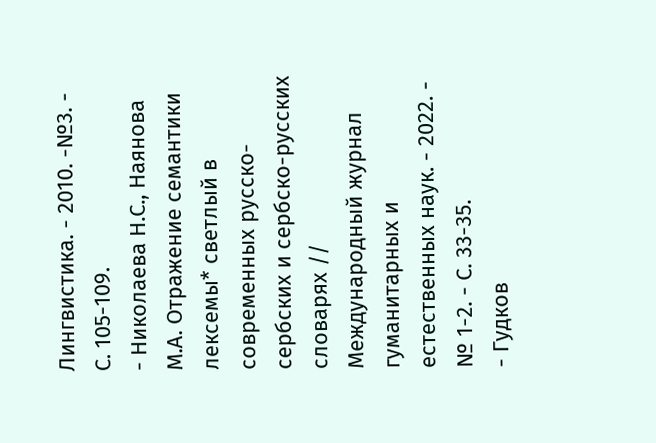Лингвистика. - 2010. -№3. - С. 105-109.
- Николаева Н.С., Наянова М.А. Отражение семантики лексемы* светлый в современных русско-сербских и сербско-русских словарях // Международный журнал гуманитарных и естественных наук. - 2022. - № 1-2. - С. 33-35.
- Гудков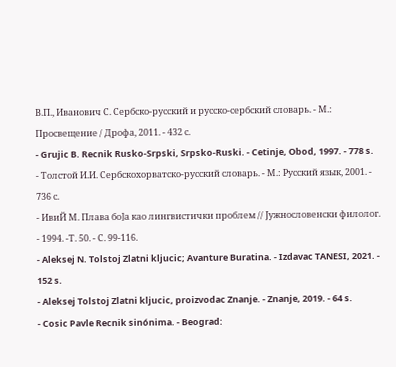В.П., Иванович С. Сербско-русский и русско-сербский словарь. - М.: Просвещение / Дрофа, 2011. - 432 с.
- Grujic B. Recnik Rusko-Srpski, Srpsko-Ruski. - Cetinje, Obod, 1997. - 778 s.
- Толстой И.И. Сербскохорватско-русский словарь. - М.: Русский язык, 2001. - 736 с.
- ИвиЙ М. Плава бо]а као лингвистички проблем // Jужнословенски филолог. - 1994. -Т. 50. - С. 99-116.
- Aleksej N. Tolstoj Zlatni kljucic; Avanture Buratina. - Izdavac TANESI, 2021. - 152 s.
- Aleksej Tolstoj Zlatni kljucic, proizvodac Znanje. - Znanje, 2019. - 64 s.
- Cosic Pavle Recnik sinónima. - Beograd: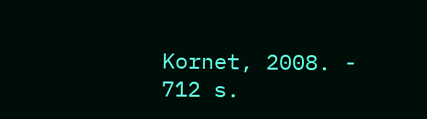Kornet, 2008. - 712 s.